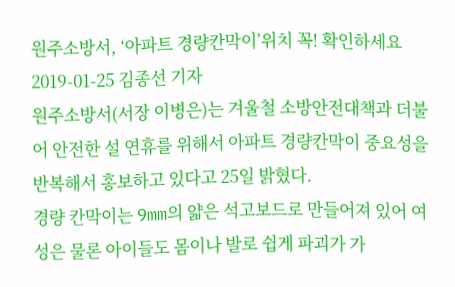원주소방서, ‘아파트 경량칸막이’위치 꼭! 확인하세요
2019-01-25 김종선 기자
원주소방서(서장 이병은)는 겨울철 소방안전대책과 더불어 안전한 설 연휴를 위해서 아파트 경량칸막이 중요성을 반복해서 홍보하고 있다고 25일 밝혔다.
경량 칸막이는 9mm의 얇은 석고보드로 만들어져 있어 여성은 물론 아이들도 몸이나 발로 쉽게 파괴가 가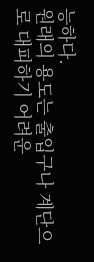능하다.
원래의 용도는 출입구나 계단으로 대피하기 어려운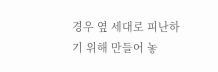경우 옆 세대로 피난하기 위해 만들어 놓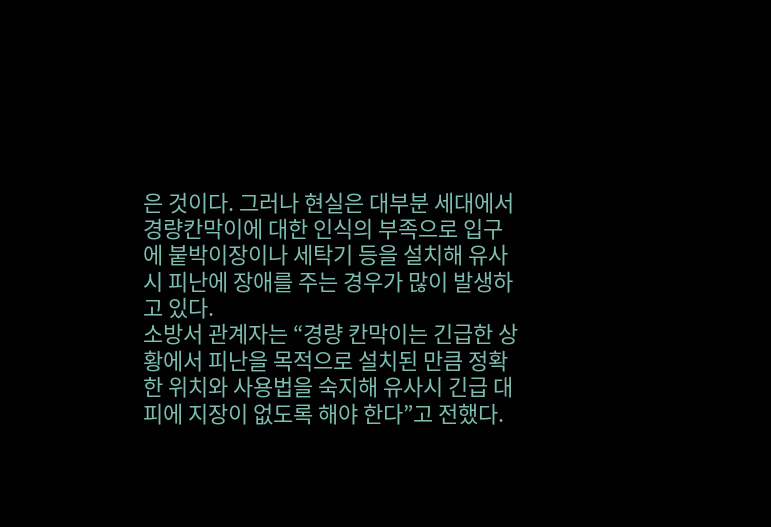은 것이다. 그러나 현실은 대부분 세대에서 경량칸막이에 대한 인식의 부족으로 입구에 붙박이장이나 세탁기 등을 설치해 유사시 피난에 장애를 주는 경우가 많이 발생하고 있다.
소방서 관계자는 “경량 칸막이는 긴급한 상황에서 피난을 목적으로 설치된 만큼 정확한 위치와 사용법을 숙지해 유사시 긴급 대피에 지장이 없도록 해야 한다”고 전했다.